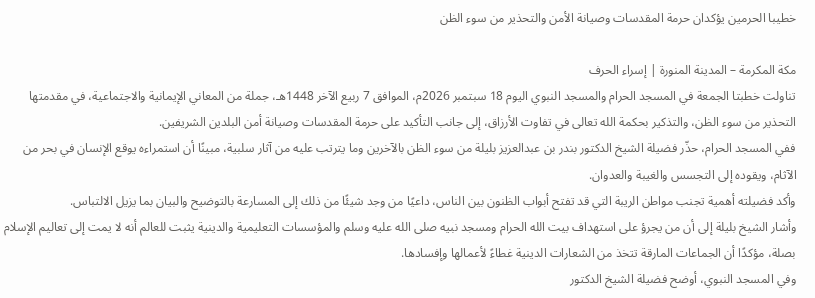خطيبا الحرمين يؤكدان حرمة المقدسات وصيانة الأمن والتحذير من سوء الظن

مكة المكرمة – المدينة المنورة | إسراء الحرف
تناولت خطبتا الجمعة في المسجد الحرام والمسجد النبوي اليوم 18 سبتمبر 2026م، الموافق 7 ربيع الآخر 1448هـ، جملة من المعاني الإيمانية والاجتماعية، في مقدمتها التحذير من سوء الظن، والتذكير بحكمة الله تعالى في تفاوت الأرزاق، إلى جانب التأكيد على حرمة المقدسات وصيانة أمن البلدين الشريفين.
ففي المسجد الحرام، حذّر فضيلة الشيخ الدكتور بندر بن عبدالعزيز بليلة من سوء الظن بالآخرين وما يترتب عليه من آثار سلبية، مبينًا أن استمراءه يوقع الإنسان في بحر من الآثام، ويقوده إلى التجسس والغيبة والعدوان.
وأكد فضيلته أهمية تجنب مواطن الريبة التي قد تفتح أبواب الظنون بين الناس، داعيًا من وجد شيئًا من ذلك إلى المسارعة بالتوضيح والبيان بما يزيل الالتباس.
وأشار الشيخ بليلة إلى أن من يجرؤ على استهداف بيت الله الحرام ومسجد نبيه صلى الله عليه وسلم والمؤسسات التعليمية والدينية يثبت للعالم أنه لا يمت إلى تعاليم الإسلام بصلة، مؤكدًا أن الجماعات المارقة تتخذ من الشعارات الدينية غطاءً لأعمالها وإفسادها.
وفي المسجد النبوي، أوضح فضيلة الشيخ الدكتور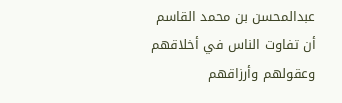عبدالمحسن بن محمد القاسم أن تفاوت الناس في أخلاقهم وعقولهم وأرزاقهم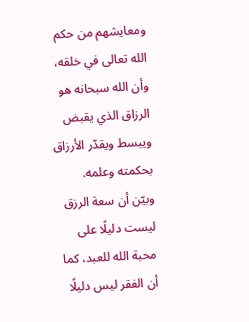ومعايشهم من حكم الله تعالى في خلقه، وأن الله سبحانه هو الرزاق الذي يقبض ويبسط ويقدّر الأرزاق بحكمته وعلمه.
وبيّن أن سعة الرزق ليست دليلًا على محبة الله للعبد، كما أن الفقر ليس دليلًا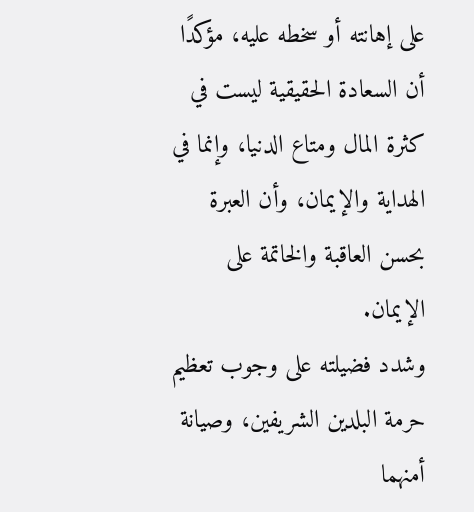على إهانته أو سخطه عليه، مؤكدًا أن السعادة الحقيقية ليست في كثرة المال ومتاع الدنيا، وإنما في الهداية والإيمان، وأن العبرة بحسن العاقبة والخاتمة على الإيمان.
وشدد فضيلته على وجوب تعظيم حرمة البلدين الشريفين، وصيانة أمنهما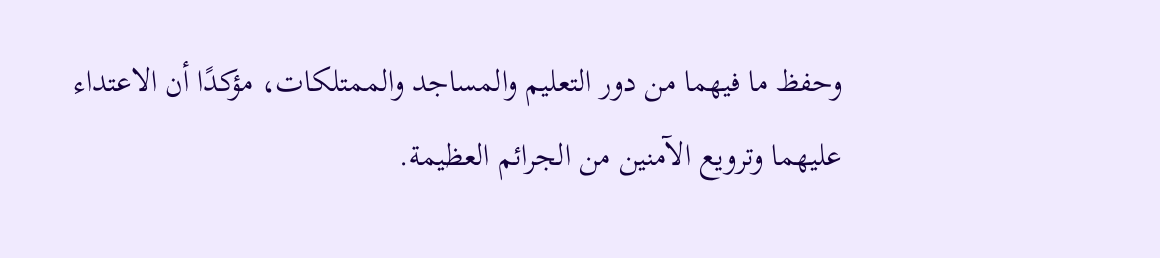وحفظ ما فيهما من دور التعليم والمساجد والممتلكات، مؤكدًا أن الاعتداء عليهما وترويع الآمنين من الجرائم العظيمة.